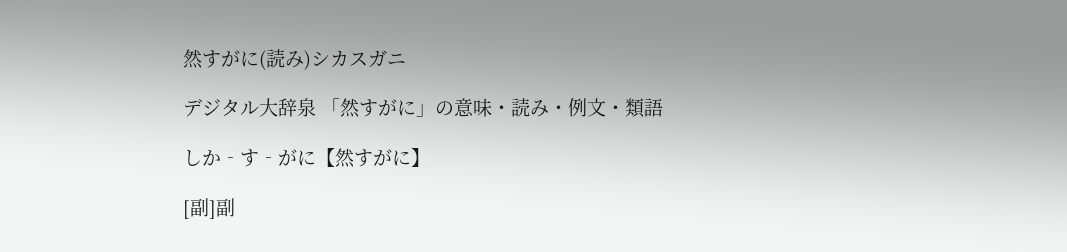然すがに(読み)シカスガニ

デジタル大辞泉 「然すがに」の意味・読み・例文・類語

しか‐す‐がに【然すがに】

[副]副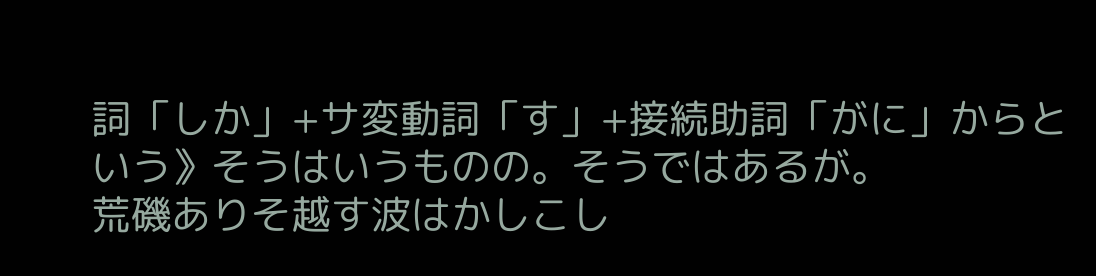詞「しか」+サ変動詞「す」+接続助詞「がに」からという》そうはいうものの。そうではあるが。
荒磯ありそ越す波はかしこし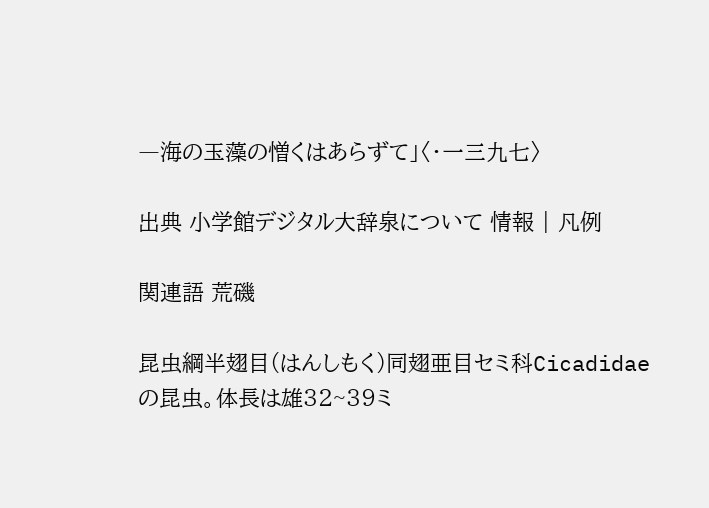―海の玉藻の憎くはあらずて」〈・一三九七〉

出典 小学館デジタル大辞泉について 情報 | 凡例

関連語 荒磯

昆虫綱半翅目(はんしもく)同翅亜目セミ科Cicadidaeの昆虫。体長は雄32~39ミ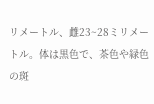リメートル、雌23~28ミリメートル。体は黒色で、茶色や緑色の斑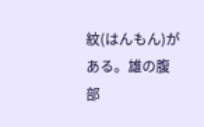紋(はんもん)がある。雄の腹部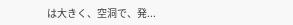は大きく、空洞で、発...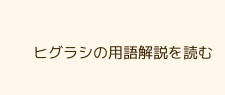ヒグラシの用語解説を読む